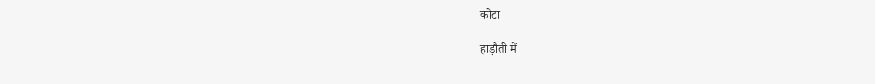कोटा

हाड़ौती में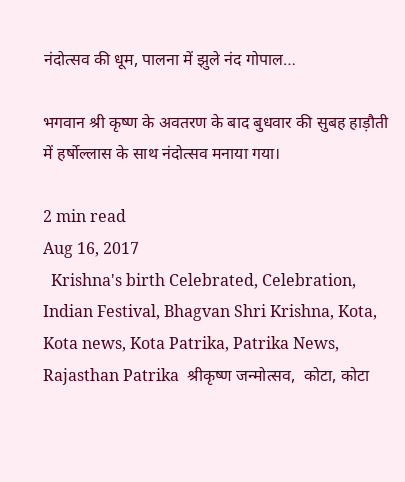नंदोत्सव की धूम, पालना में झुले नंद गोपाल…

भगवान श्री कृष्ण के अवतरण के बाद बुधवार की सुबह हाड़ौती में हर्षोल्लास के साथ नंदोत्सव मनाया गया।

2 min read
Aug 16, 2017
  Krishna's birth Celebrated, Celebration, Indian Festival, Bhagvan Shri Krishna, Kota, Kota news, Kota Patrika, Patrika News, Rajasthan Patrika  श्रीकृष्ण जन्मोत्सव,  कोटा, कोटा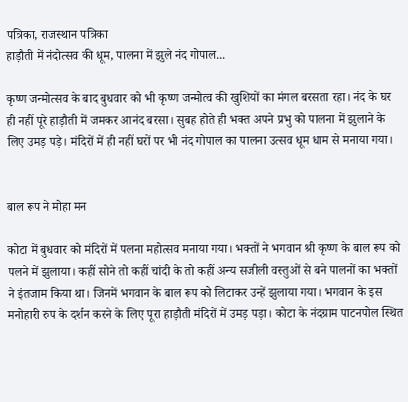पत्रिका, राजस्थान पत्रिका
हाड़ौती में नंदोत्सव की धूम, पालना में झुले नंद गोपाल...

कृष्ण जन्मोत्सव के बाद बुधवार को भी कृष्ण जन्मोत्व की खुशियों का मंगल बरसता रहा। नंद के घर ही नहीं पूरे हाड़ौती में जमकर आनंद बरसा। सुबह होते ही भक्त अपने प्रभु को पालना में झुलाने के लिए उमड़ पड़े। मंदिरों में ही नहीं घरों पर भी नंद गोपाल का पालना उत्सव धूम धाम से मनाया गया।


बाल रूप ने मोहा मन

कोटा में बुधवार को मंदिरों में पलना महोत्सव मनाया गया। भक्तों ने भगवान श्री कृष्ण के बाल रूप को पलने में झुलाया। कहीं सोने तो कहीं चांदी के तो कहीं अन्य सजीली वस्तुओं से बने पालनों का भक्तों ने इंतजाम किया था। जिनमें भगवान के बाल रूप को लिटाकर उन्हें झुलाया गया। भगवान के इस मनोहारी रुप के दर्शन करने के लिए पूरा हाड़ौती मंदिरों में उमड़ पड़ा। कोटा के नंदग्राम पाटनपोल स्थित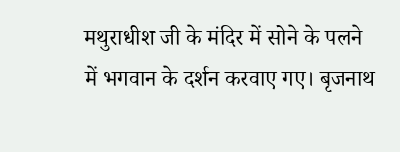मथुराधीश जी के मंदिर में सोने के पलने में भगवान के दर्शन करवाए गए। बृजनाथ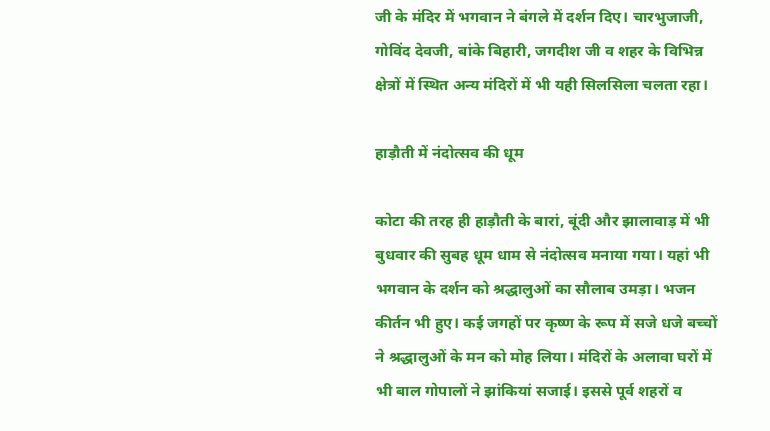जी के मंदिर में भगवान ने बंगले में दर्शन दिए। चारभुजाजी, गोविंद देवजी, बांके बिहारी, जगदीश जी व शहर के विभिन्न क्षेत्रों में स्थित अन्य मंदिरों में भी यही सिलसिला चलता रहा।

हाड़ौती में नंदोत्सव की धूम

कोटा की तरह ही हाड़ौती के बारां, बूंदी और झालावाड़ में भी बुधवार की सुबह धूम धाम से नंदोत्सव मनाया गया। यहां भी भगवान के दर्शन को श्रद्धालुओं का सौलाब उमड़ा। भजन कीर्तन भी हुए। कई जगहों पर कृष्ण के रूप में सजे धजे बच्चों ने श्रद्धालुओं के मन को मोह लिया। मंदिरों के अलावा घरों में भी बाल गोपालों ने झांकियां सजाई। इससे पूर्व शहरों व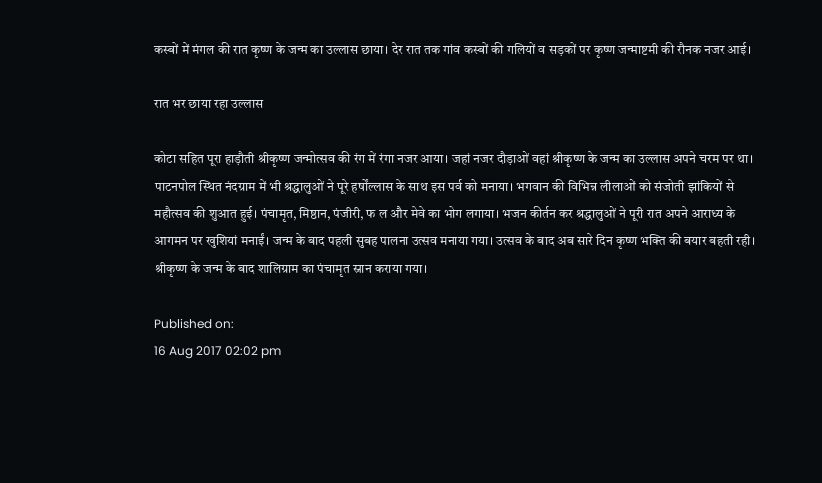कस्बों में मंगल की रात कृष्ण के जन्म का उल्लास छाया। देर रात तक गांव कस्बों की गलियों व सड़कों पर कृष्ण जन्माष्टमी की रौनक नजर आई।

रात भर छाया रहा उल्लास

कोटा सहित पूरा हाड़ौती श्रीकृष्ण जन्मोत्सव की रंग में रंगा नजर आया। जहां नजर दौड़ाओं वहां श्रीकृष्ण के जन्म का उल्लास अपने चरम पर था। पाटनपोल स्थित नंदग्राम में भी श्रद्धालुओं ने पूरे हर्षोंल्लास के साथ इस पर्व को मनाया। भगवान की विभिन्न लीलाओं को संजोती झांकियों से महौत्सव की शुआत हुई। पंचामृत, मिष्ठान, पंजीरी, फ ल और मेवे का भोग लगाया। भजन कीर्तन कर श्रद्धालुओं ने पूरी रात अपने आराध्य के आगमन पर खुशियां मनाईं। जन्म के बाद पहली सुबह पालना उत्सव मनाया गया। उत्सव के बाद अब सारे दिन कृष्ण भक्ति की बयार बहती रही। श्रीकृष्ण के जन्म के बाद शालिग्राम का पंचामृत स्नान कराया गया।

Published on:
16 Aug 2017 02:02 pm